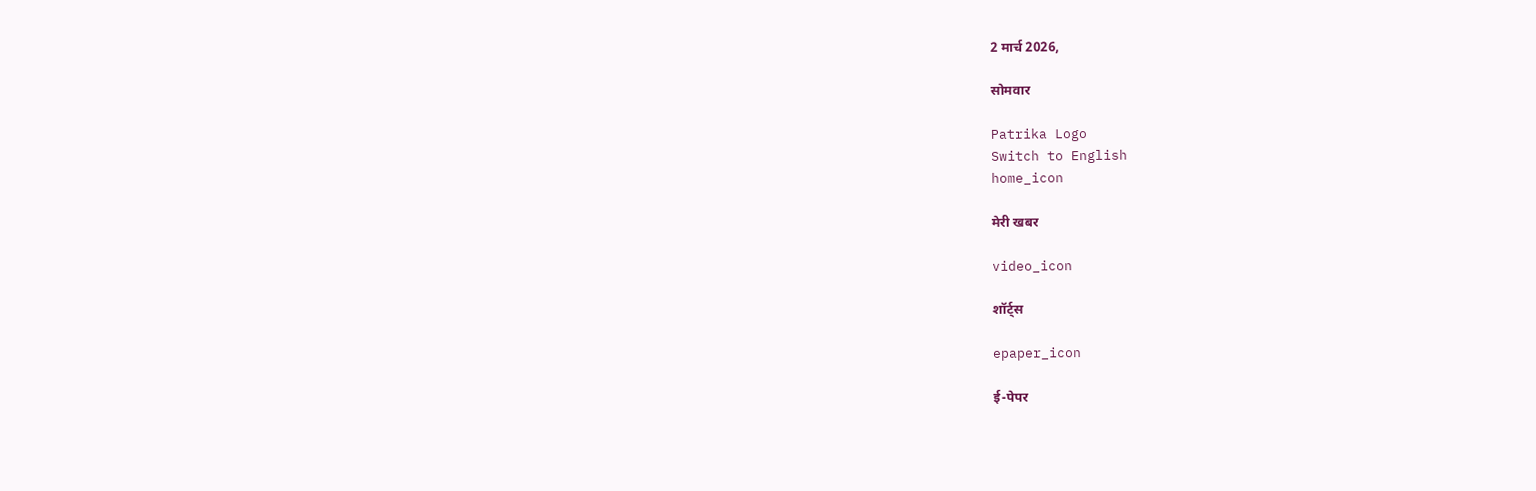2 मार्च 2026,

सोमवार

Patrika Logo
Switch to English
home_icon

मेरी खबर

video_icon

शॉर्ट्स

epaper_icon

ई-पेपर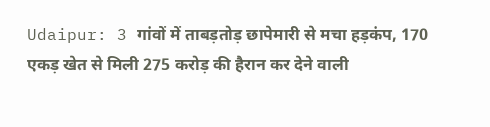Udaipur: 3 गांवों में ताबड़तोड़ छापेमारी से मचा हड़कंप, 170 एकड़ खेत से मिली 275 करोड़ की हैरान कर देने वाली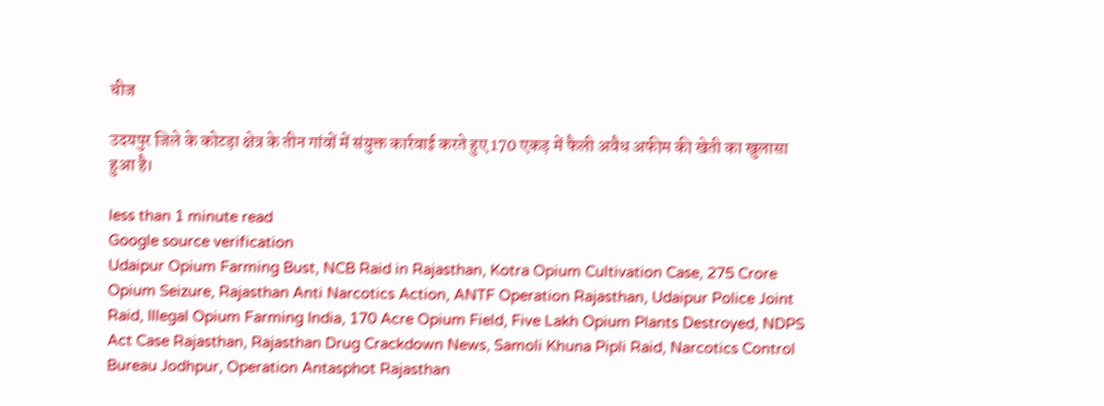चीज

उदयपुर जिले के कोटड़ा क्षेत्र के तीन गांवों में संयुक्त कार्रवाई करते हुए 170 एकड़ में फैली अवैध अफीम की खेती का खुलासा हुआ है।

less than 1 minute read
Google source verification
Udaipur Opium Farming Bust, NCB Raid in Rajasthan, Kotra Opium Cultivation Case, 275 Crore Opium Seizure, Rajasthan Anti Narcotics Action, ANTF Operation Rajasthan, Udaipur Police Joint Raid, Illegal Opium Farming India, 170 Acre Opium Field, Five Lakh Opium Plants Destroyed, NDPS Act Case Rajasthan, Rajasthan Drug Crackdown News, Samoli Khuna Pipli Raid, Narcotics Control Bureau Jodhpur, Operation Antasphot Rajasthan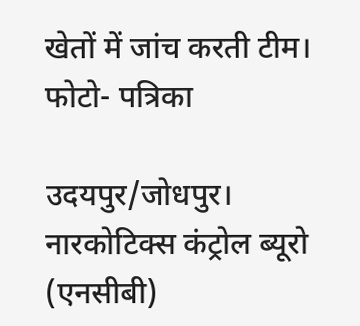खेतों में जांच करती टीम। फोटो- पत्रिका

उदयपुर/जोधपुर। नारकोटिक्स कंट्रोल ब्यूरो (एनसीबी)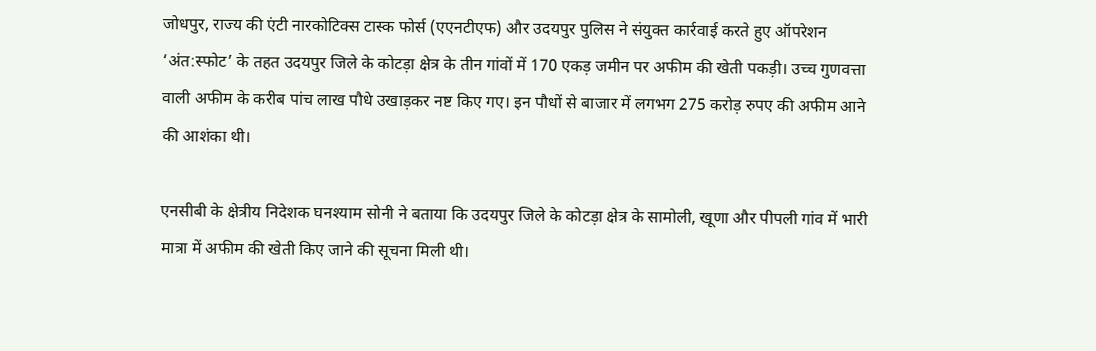जोधपुर, राज्य की एंटी नारकोटिक्स टास्क फोर्स (एएनटीएफ) और उदयपुर पुलिस ने संयुक्त कार्रवाई करते हुए ऑपरेशन ‘अंत:स्फोट’ के तहत उदयपुर जिले के कोटड़ा क्षेत्र के तीन गांवों में 170 एकड़ जमीन पर अफीम की खेती पकड़ी। उच्च गुणवत्ता वाली अफीम के करीब पांच लाख पौधे उखाड़कर नष्ट किए गए। इन पौधों से बाजार में लगभग 275 करोड़ रुपए की अफीम आने की आशंका थी।

एनसीबी के क्षेत्रीय निदेशक घनश्याम सोनी ने बताया कि उदयपुर जिले के कोटड़ा क्षेत्र के सामोली, खूणा और पीपली गांव में भारी मात्रा में अफीम की खेती किए जाने की सूचना मिली थी।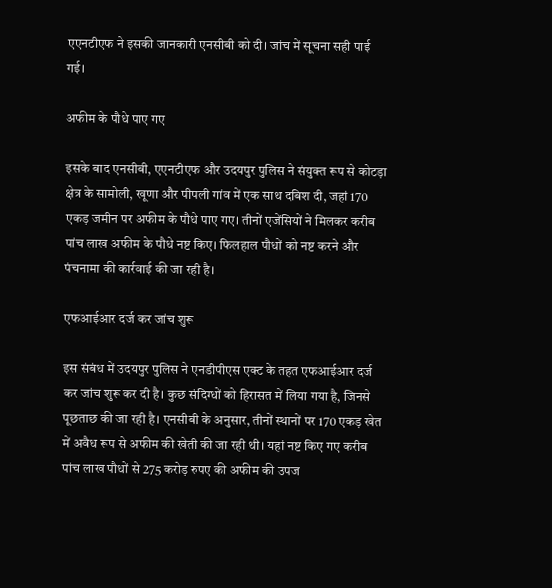एएनटीएफ ने इसकी जानकारी एनसीबी को दी। जांच में सूचना सही पाई गई।

अफीम के पौधे पाए गए

इसके बाद एनसीबी, एएनटीएफ और उदयपुर पुलिस ने संयुक्त रूप से कोटड़ा क्षेत्र के सामोली, खूणा और पीपली गांव में एक साथ दबिश दी, जहां 170 एकड़ जमीन पर अफीम के पौधे पाए गए। तीनों एजेंसियों ने मिलकर करीब पांच लाख अफीम के पौधे नष्ट किए। फिलहाल पौधों को नष्ट करने और पंचनामा की कार्रवाई की जा रही है।

एफआईआर दर्ज कर जांच शुरू

इस संबंध में उदयपुर पुलिस ने एनडीपीएस एक्ट के तहत एफआईआर दर्ज कर जांच शुरू कर दी है। कुछ संदिग्धों को हिरासत में लिया गया है, जिनसे पूछताछ की जा रही है। एनसीबी के अनुसार, तीनों स्थानों पर 170 एकड़ खेत में अवैध रूप से अफीम की खेती की जा रही थी। यहां नष्ट किए गए करीब पांच लाख पौधों से 275 करोड़ रुपए की अफीम की उपज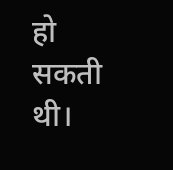हो सकती थी।